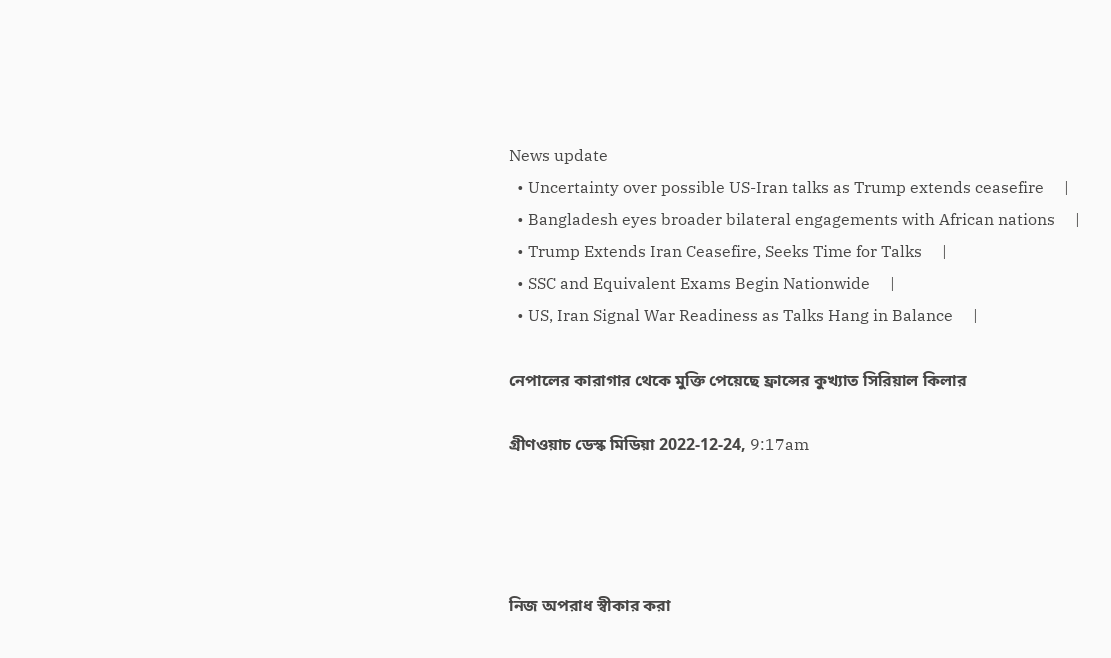News update
  • Uncertainty over possible US-Iran talks as Trump extends ceasefire     |
  • Bangladesh eyes broader bilateral engagements with African nations     |
  • Trump Extends Iran Ceasefire, Seeks Time for Talks     |
  • SSC and Equivalent Exams Begin Nationwide     |
  • US, Iran Signal War Readiness as Talks Hang in Balance     |

নেপালের কারাগার থেকে মুক্তি পেয়েছে ফ্রান্সের কুখ্যাত সিরিয়াল কিলার

গ্রীণওয়াচ ডেস্ক মিডিয়া 2022-12-24, 9:17am




নিজ অপরাধ স্বীকার করা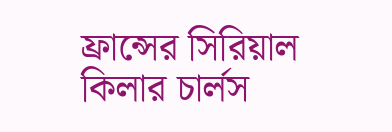ফ্রান্সের সিরিয়াল কিলার চার্লস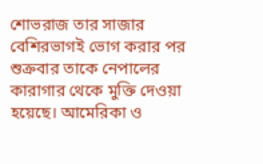শোভরাজ তার সাজার বেশিরভাগই ভোগ করার পর শুক্রবার তাকে নেপালের কারাগার থেকে মুক্তি দেওয়া হয়েছে। আমেরিকা ও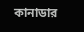কানাডার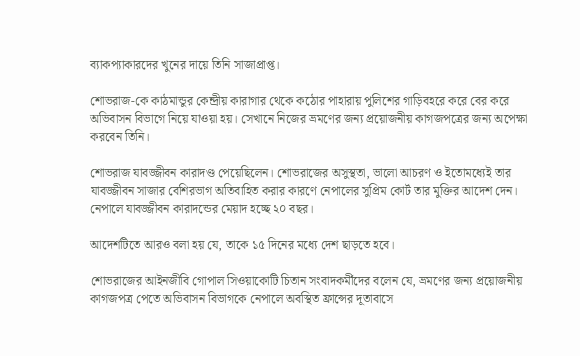ব্যাকপ্যাকারদের খুনের দায়ে তিনি সাজাপ্রাপ্ত।

শোভরাজ-কে কাঠমান্ডুর কেন্দ্রীয় কারাগার থেকে কঠোর পাহারায় পুলিশের গাড়িবহরে করে বের করে অভিবাসন বিভাগে নিয়ে যাওয়া হয়। সেখানে নিজের ভ্রমণের জন্য প্রয়োজনীয় কাগজপত্রের জন্য অপেক্ষা করবেন তিনি।

শোভরাজ যাবজ্জীবন কারাদণ্ড পেয়েছিলেন। শোভরাজের অসুস্থতা, ভালো আচরণ ও ইতোমধ্যেই তার যাবজ্জীবন সাজার বেশিরভাগ অতিবাহিত করার কারণে নেপালের সুপ্রিম কোর্ট তার মুক্তির আদেশ দেন। নেপালে যাবজ্জীবন কারাদন্ডের মেয়াদ হচ্ছে ২০ বছর।

আদেশটিতে আরও বলা হয় যে, তাকে ১৫ দিনের মধ্যে দেশ ছাড়তে হবে।

শোভরাজের আইনজীবি গোপাল সিওয়াকোটি চিতান সংবাদকর্মীদের বলেন যে, ভ্রমণের জন্য প্রয়োজনীয় কাগজপত্র পেতে অভিবাসন বিভাগকে নেপালে অবস্থিত ফ্রান্সের দূতাবাসে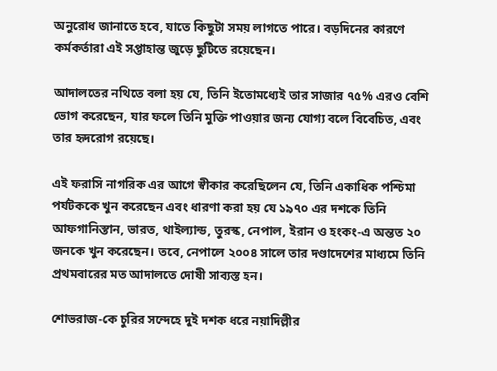অনুরোধ জানাতে হবে, যাতে কিছুটা সময় লাগতে পারে। বড়দিনের কারণে কর্মকর্তারা এই সপ্তাহান্ত জুড়ে ছুটিতে রয়েছেন।

আদালতের নথিতে বলা হয় যে, তিনি ইতোমধ্যেই তার সাজার ৭৫% এরও বেশি ভোগ করেছেন, যার ফলে তিনি মুক্তি পাওয়ার জন্য যোগ্য বলে বিবেচিত, এবং তার হৃদরোগ রয়েছে।

এই ফরাসি নাগরিক এর আগে স্বীকার করেছিলেন যে, তিনি একাধিক পশ্চিমা পর্যটককে খুন করেছেন এবং ধারণা করা হয় যে ১৯৭০ এর দশকে তিনি আফগানিস্তান, ভারত, থাইল্যান্ড, তুরস্ক, নেপাল, ইরান ও হংকং-এ অন্তত ২০ জনকে খুন করেছেন। তবে, নেপালে ২০০৪ সালে তার দণ্ডাদেশের মাধ্যমে তিনি প্রথমবারের মত আদালতে দোষী সাব্যস্ত হন।

শোভরাজ-কে চুরির সন্দেহে দুই দশক ধরে নয়াদিল্লীর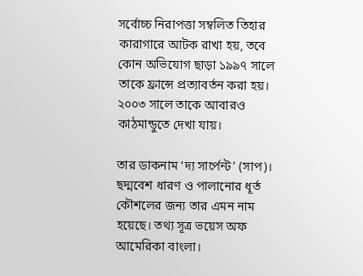সর্বোচ্চ নিরাপত্তা সম্বলিত তিহার কারাগারে আটক রাখা হয়, তবে কোন অভিযোগ ছাড়া ১৯৯৭ সালে তাকে ফ্রান্সে প্রত্যাবর্তন করা হয়। ২০০৩ সালে তাকে আবারও কাঠমান্ডুতে দেখা যায়।

তার ডাকনাম ‘দ্য সার্পেন্ট’ (সাপ)। ছদ্মবেশ ধারণ ও পালানোর ধূর্ত কৌশলের জন্য তার এমন নাম হয়েছে। তথ্য সূত্র ভয়েস অফ আমেরিকা বাংলা।